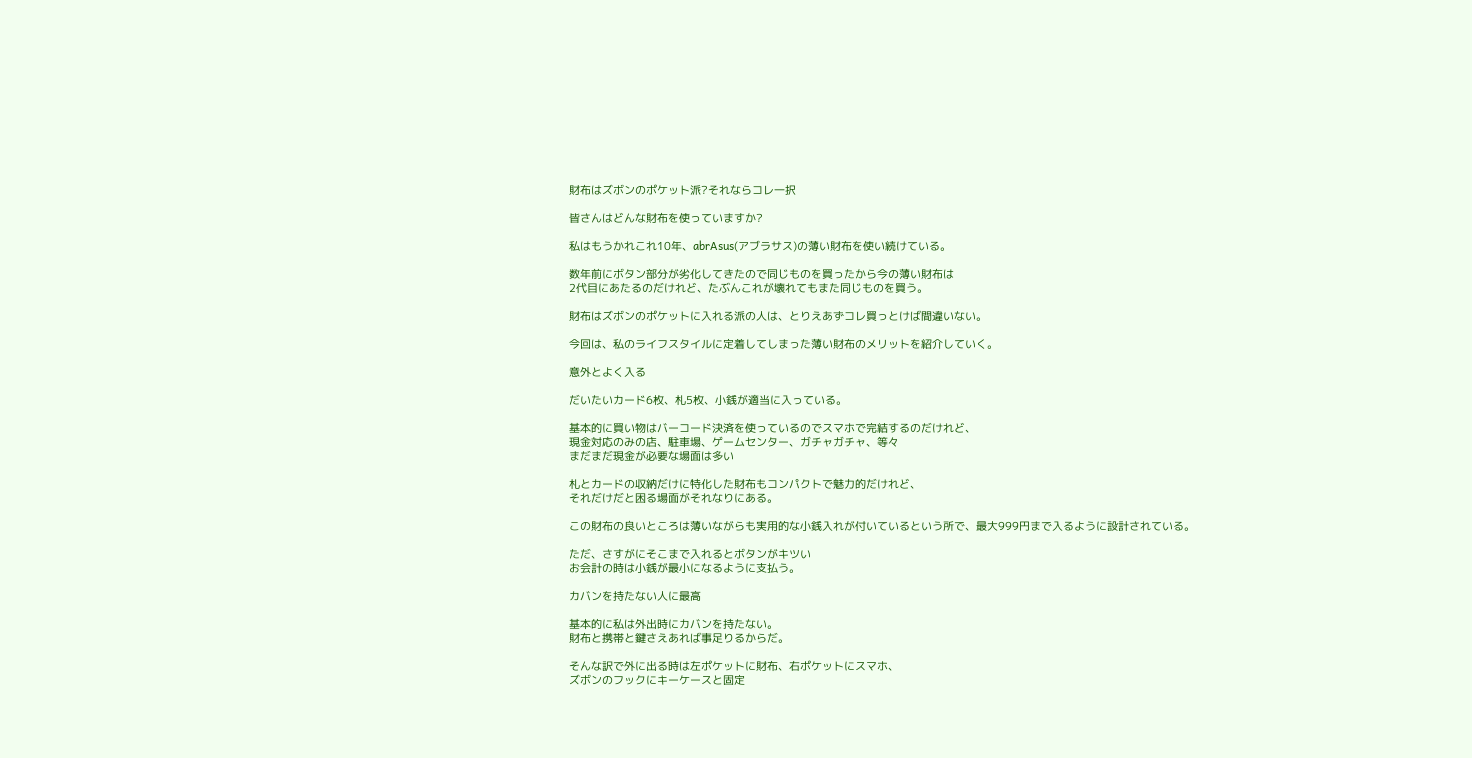財布はズボンのポケット派?それならコレ一択

皆さんはどんな財布を使っていますか?

私はもうかれこれ10年、abrAsus(アブラサス)の薄い財布を使い続けている。

数年前にボタン部分が劣化してきたので同じものを買ったから今の薄い財布は
2代目にあたるのだけれど、たぶんこれが壊れてもまた同じものを買う。

財布はズボンのポケットに入れる派の人は、とりえあずコレ買っとけば間違いない。

今回は、私のライフスタイルに定着してしまった薄い財布のメリットを紹介していく。

意外とよく入る

だいたいカード6枚、札5枚、小銭が適当に入っている。

基本的に買い物はバーコード決済を使っているのでスマホで完結するのだけれど、
現金対応のみの店、駐車場、ゲームセンター、ガチャガチャ、等々
まだまだ現金が必要な場面は多い

札とカードの収納だけに特化した財布もコンパクトで魅力的だけれど、
それだけだと困る場面がそれなりにある。

この財布の良いところは薄いながらも実用的な小銭入れが付いているという所で、最大999円まで入るように設計されている。

ただ、さすがにそこまで入れるとボタンがキツい
お会計の時は小銭が最小になるように支払う。

カバンを持たない人に最高

基本的に私は外出時にカバンを持たない。
財布と携帯と鍵さえあれば事足りるからだ。

そんな訳で外に出る時は左ポケットに財布、右ポケットにスマホ、
ズボンのフックにキーケースと固定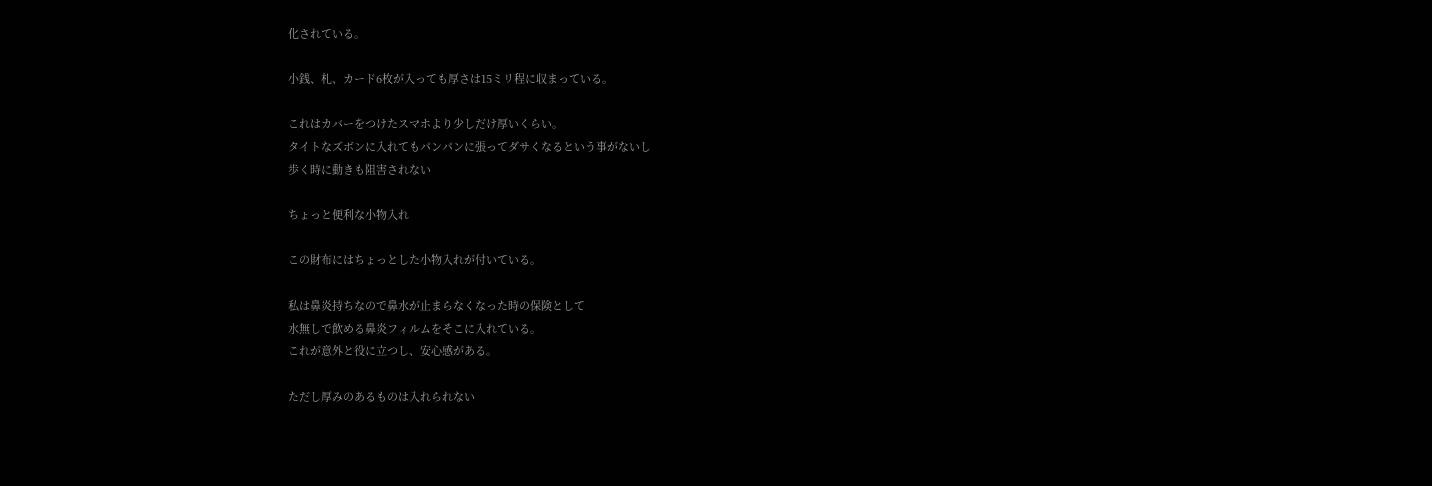化されている。

小銭、札、カード6枚が入っても厚さは15ミリ程に収まっている。

これはカバーをつけたスマホより少しだけ厚いくらい。
タイトなズボンに入れてもパンパンに張ってダサくなるという事がないし
歩く時に動きも阻害されない

ちょっと便利な小物入れ

この財布にはちょっとした小物入れが付いている。

私は鼻炎持ちなので鼻水が止まらなくなった時の保険として
水無しで飲める鼻炎フィルムをそこに入れている。
これが意外と役に立つし、安心感がある。

ただし厚みのあるものは入れられない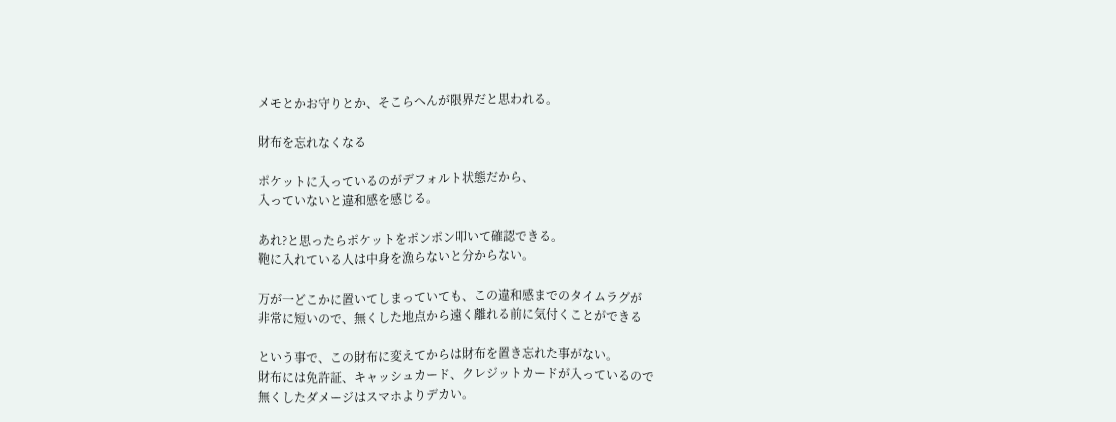メモとかお守りとか、そこらへんが限界だと思われる。

財布を忘れなくなる

ポケットに入っているのがデフォルト状態だから、
入っていないと違和感を感じる。

あれ?と思ったらポケットをポンポン叩いて確認できる。
鞄に入れている人は中身を漁らないと分からない。

万が一どこかに置いてしまっていても、この違和感までのタイムラグが
非常に短いので、無くした地点から遠く離れる前に気付くことができる

という事で、この財布に変えてからは財布を置き忘れた事がない。
財布には免許証、キャッシュカード、クレジットカードが入っているので
無くしたダメージはスマホよりデカい。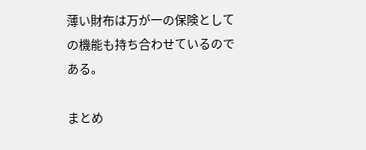薄い財布は万が一の保険としての機能も持ち合わせているのである。

まとめ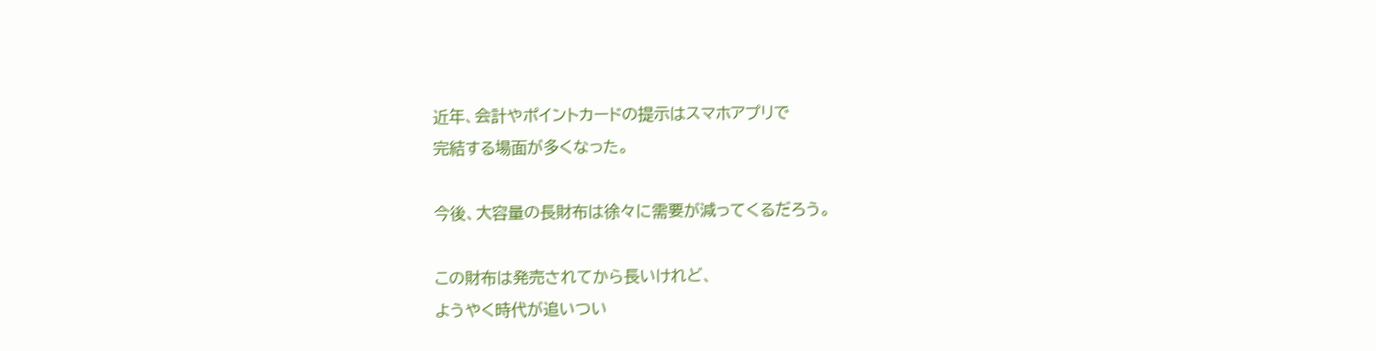近年、会計やポイントカードの提示はスマホアプリで
完結する場面が多くなった。

今後、大容量の長財布は徐々に需要が減ってくるだろう。

この財布は発売されてから長いけれど、
ようやく時代が追いつい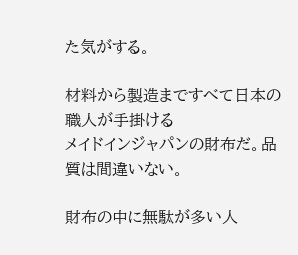た気がする。

材料から製造まですべて日本の職人が手掛ける
メイドインジャパンの財布だ。品質は間違いない。

財布の中に無駄が多い人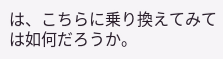は、こちらに乗り換えてみては如何だろうか。